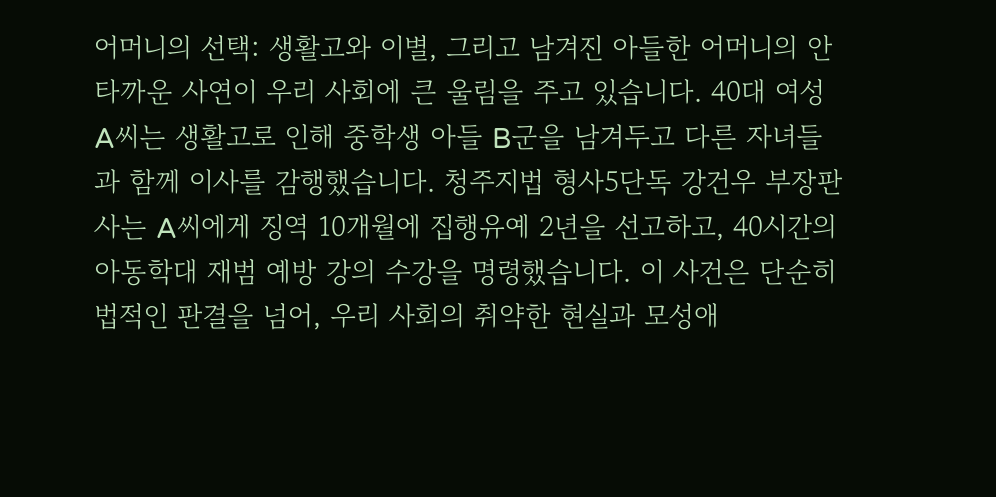어머니의 선택: 생활고와 이별, 그리고 남겨진 아들한 어머니의 안타까운 사연이 우리 사회에 큰 울림을 주고 있습니다. 40대 여성 A씨는 생활고로 인해 중학생 아들 B군을 남겨두고 다른 자녀들과 함께 이사를 감행했습니다. 청주지법 형사5단독 강건우 부장판사는 A씨에게 징역 10개월에 집행유예 2년을 선고하고, 40시간의 아동학대 재범 예방 강의 수강을 명령했습니다. 이 사건은 단순히 법적인 판결을 넘어, 우리 사회의 취약한 현실과 모성애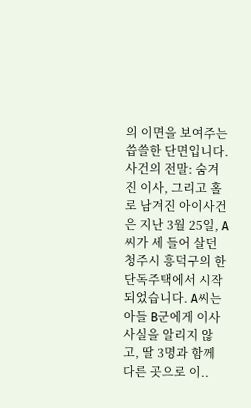의 이면을 보여주는 씁쓸한 단면입니다. 사건의 전말: 숨겨진 이사, 그리고 홀로 남겨진 아이사건은 지난 3월 25일, A씨가 세 들어 살던 청주시 흥덕구의 한 단독주택에서 시작되었습니다. A씨는 아들 B군에게 이사 사실을 알리지 않고, 딸 3명과 함께 다른 곳으로 이..